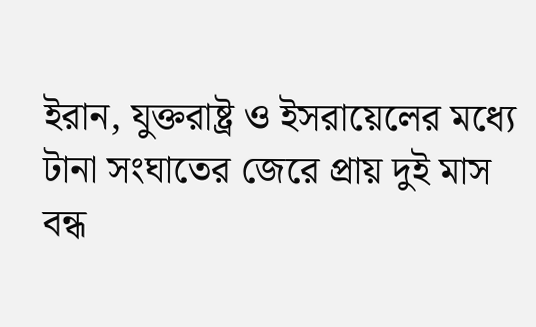ইরান, যুক্তরাষ্ট্র ও ইসরায়েলের মধ্যে টানা সংঘাতের জেরে প্রায় দুই মাস বন্ধ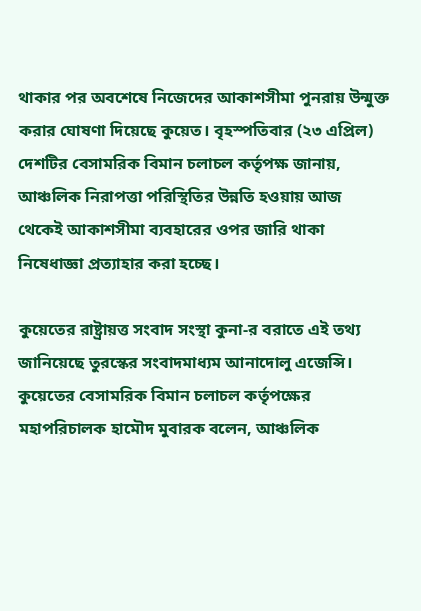থাকার পর অবশেষে নিজেদের আকাশসীমা পুনরায় উন্মুক্ত করার ঘোষণা দিয়েছে কুয়েত। বৃহস্পতিবার (২৩ এপ্রিল) দেশটির বেসামরিক বিমান চলাচল কর্তৃপক্ষ জানায়, আঞ্চলিক নিরাপত্তা পরিস্থিতির উন্নতি হওয়ায় আজ থেকেই আকাশসীমা ব্যবহারের ওপর জারি থাকা নিষেধাজ্ঞা প্রত্যাহার করা হচ্ছে।

কুয়েতের রাষ্ট্রায়ত্ত সংবাদ সংস্থা কুনা-র বরাতে এই তথ্য জানিয়েছে তুরস্কের সংবাদমাধ্যম আনাদোলু এজেন্সি। কুয়েতের বেসামরিক বিমান চলাচল কর্তৃপক্ষের মহাপরিচালক হামৌদ মুবারক বলেন, আঞ্চলিক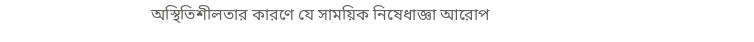অস্থিতিশীলতার কারণে যে সাময়িক নিষেধাজ্ঞা আরোপ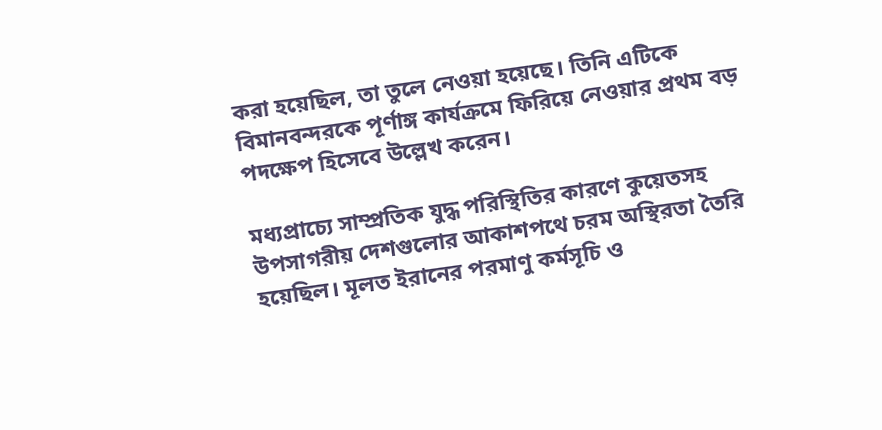করা হয়েছিল, তা তুলে নেওয়া হয়েছে। তিনি এটিকে বিমানবন্দরকে পূর্ণাঙ্গ কার্যক্রমে ফিরিয়ে নেওয়ার প্রথম বড় পদক্ষেপ হিসেবে উল্লেখ করেন।

মধ্যপ্রাচ্যে সাম্প্রতিক যুদ্ধ পরিস্থিতির কারণে কুয়েতসহ উপসাগরীয় দেশগুলোর আকাশপথে চরম অস্থিরতা তৈরি হয়েছিল। মূলত ইরানের পরমাণু কর্মসূচি ও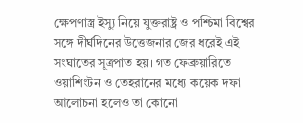ক্ষেপণাস্ত্র ইস্যু নিয়ে যুক্তরাষ্ট্র ও পশ্চিমা বিশ্বের সঙ্গে দীর্ঘদিনের উত্তেজনার জের ধরেই এই সংঘাতের সূত্রপাত হয়। গত ফেব্রুয়ারিতে ওয়াশিংটন ও তেহরানের মধ্যে কয়েক দফা আলোচনা হলেও তা কোনো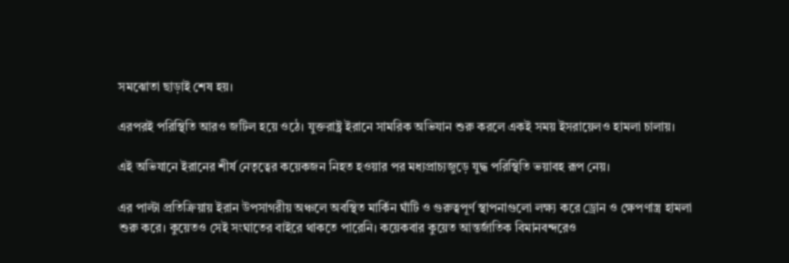সমঝোতা ছাড়াই শেষ হয়।

এরপরই পরিস্থিতি আরও জটিল হয়ে ওঠে। যুক্তরাষ্ট্র ইরানে সামরিক অভিযান শুরু করলে একই সময় ইসরায়েলও হামলা চালায়।

এই অভিযানে ইরানের শীর্ষ নেতৃত্বের কয়েকজন নিহত হওয়ার পর মধ্যপ্রাচ্যজুড়ে যুদ্ধ পরিস্থিতি ভয়াবহ রূপ নেয়।

এর পাল্টা প্রতিক্রিয়ায় ইরান উপসাগরীয় অঞ্চলে অবস্থিত মার্কিন ঘাঁটি ও গুরুত্বপূর্ণ স্থাপনাগুলো লক্ষ্য করে ড্রোন ও ক্ষেপণাস্ত্র হামলা শুরু করে। কুয়েতও সেই সংঘাতের বাইরে থাকতে পারেনি। কয়েকবার কুয়েত আন্তর্জাতিক বিমানবন্দরেও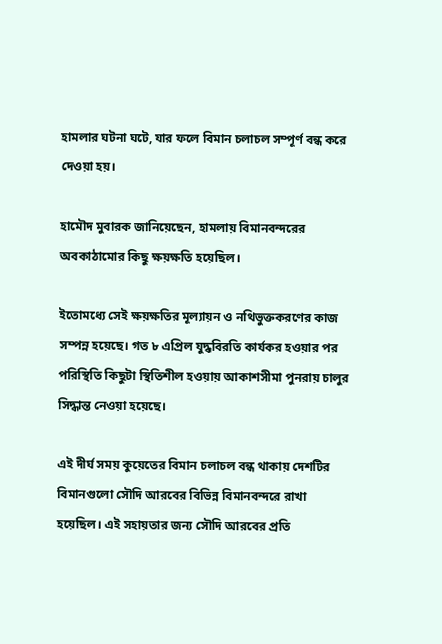হামলার ঘটনা ঘটে, যার ফলে বিমান চলাচল সম্পূর্ণ বন্ধ করে দেওয়া হয়।

হামৌদ মুবারক জানিয়েছেন, হামলায় বিমানবন্দরের অবকাঠামোর কিছু ক্ষয়ক্ষতি হয়েছিল।

ইতোমধ্যে সেই ক্ষয়ক্ষতির মূল্যায়ন ও নথিভুক্তকরণের কাজ সম্পন্ন হয়েছে। গত ৮ এপ্রিল যুদ্ধবিরতি কার্যকর হওয়ার পর পরিস্থিতি কিছুটা স্থিতিশীল হওয়ায় আকাশসীমা পুনরায় চালুর সিদ্ধান্ত নেওয়া হয়েছে।

এই দীর্ঘ সময় কুয়েতের বিমান চলাচল বন্ধ থাকায় দেশটির বিমানগুলো সৌদি আরবের বিভিন্ন বিমানবন্দরে রাখা হয়েছিল। এই সহায়তার জন্য সৌদি আরবের প্রতি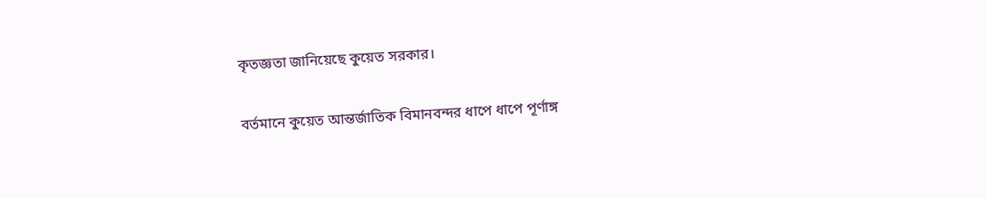কৃতজ্ঞতা জানিয়েছে কুয়েত সরকার।

বর্তমানে কুয়েত আন্তর্জাতিক বিমানবন্দর ধাপে ধাপে পূর্ণাঙ্গ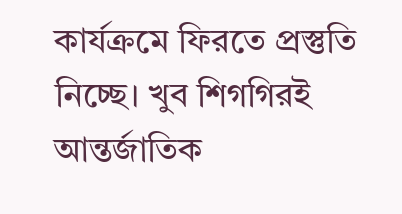কার্যক্রমে ফিরতে প্রস্তুতি নিচ্ছে। খুব শিগগিরই আন্তর্জাতিক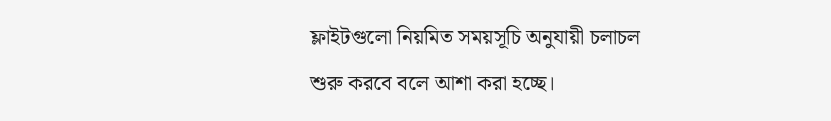ফ্লাইটগুলো নিয়মিত সময়সূচি অনুযায়ী চলাচল শুরু করবে বলে আশা করা হচ্ছে।